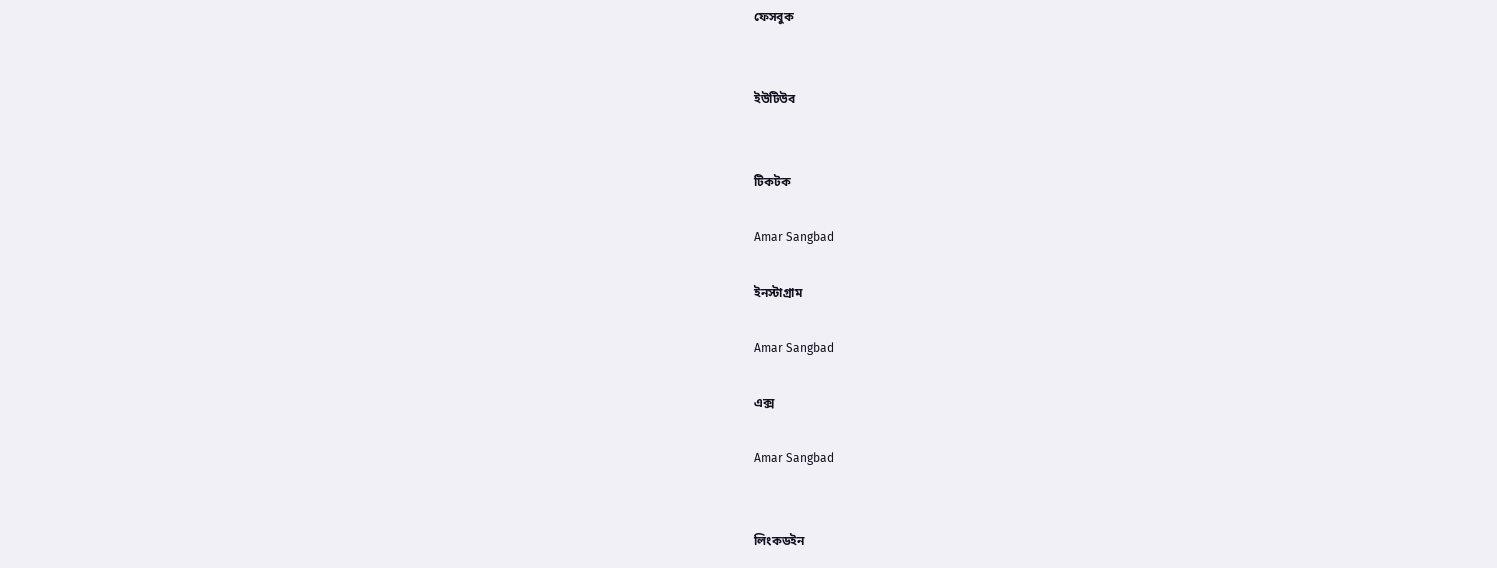ফেসবুক


ইউটিউব


টিকটক

Amar Sangbad

ইনস্টাগ্রাম

Amar Sangbad

এক্স

Amar Sangbad


লিংকডইন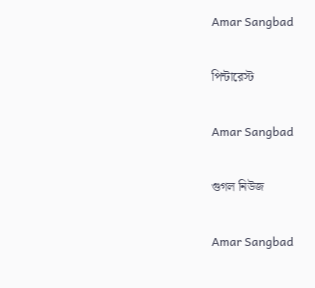Amar Sangbad

পিন্টারেস্ট

Amar Sangbad

গুগল নিউজ

Amar Sangbad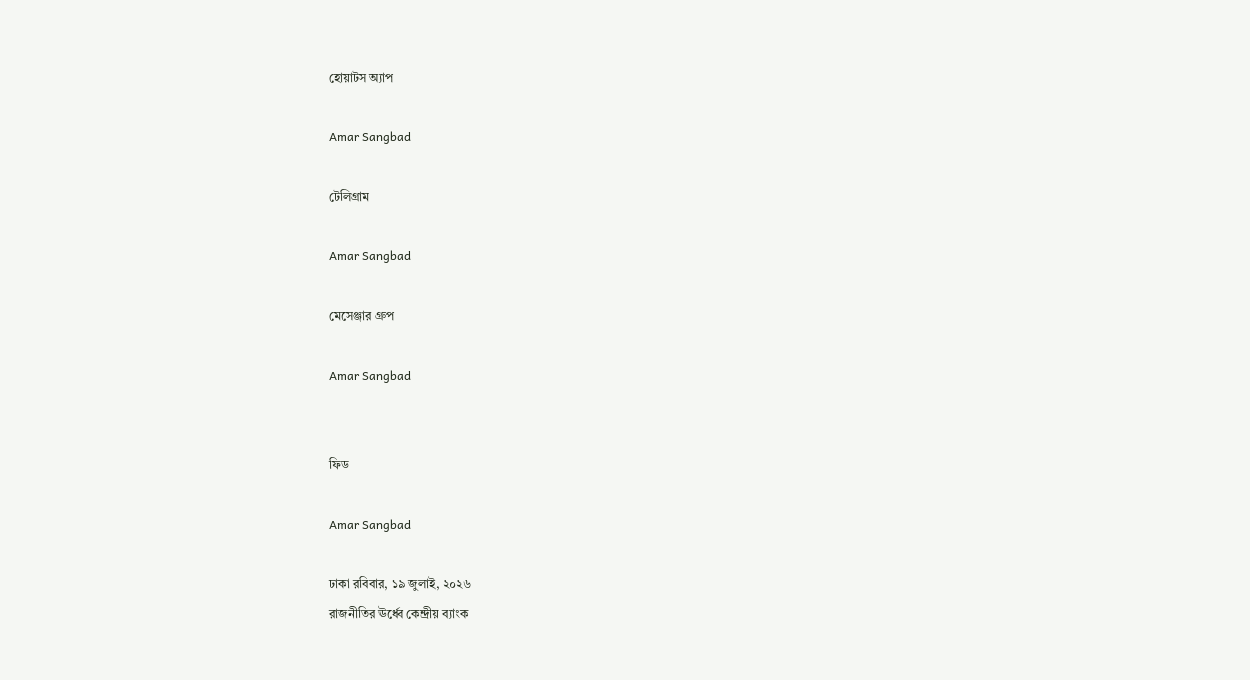হোয়াটস অ্যাপ

Amar Sangbad

টেলিগ্রাম

Amar Sangbad

মেসেঞ্জার গ্রুপ

Amar Sangbad


ফিড

Amar Sangbad

ঢাকা রবিবার, ১৯ জুলাই, ২০২৬
রাজনীতির ঊর্ধ্বে কেন্দ্রীয় ব্যাংক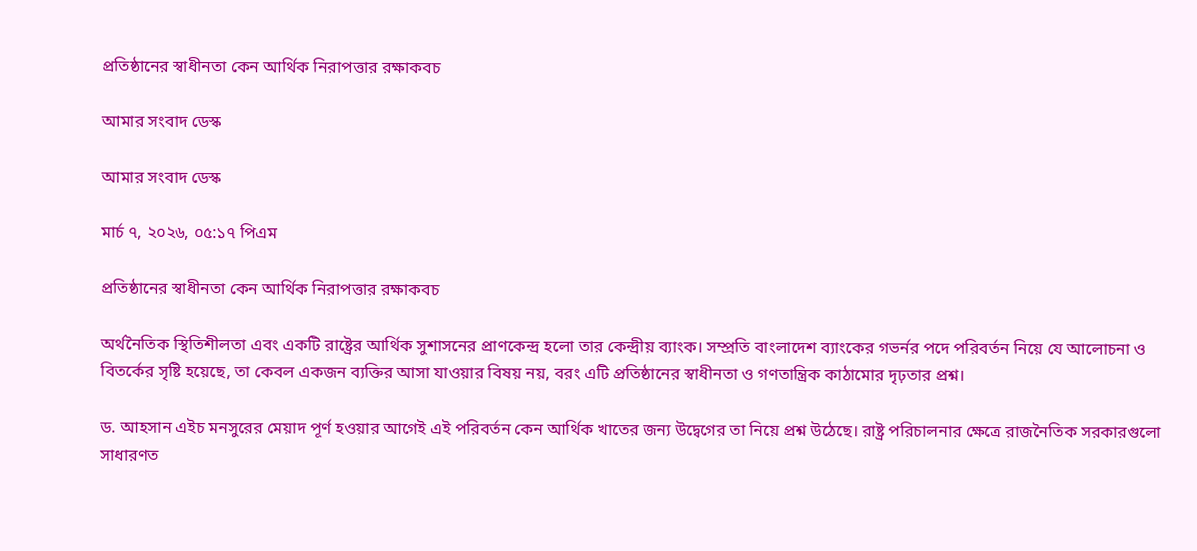প্রতিষ্ঠানের স্বাধীনতা কেন আর্থিক নিরাপত্তার রক্ষাকবচ

আমার সংবাদ ডেস্ক

আমার সংবাদ ডেস্ক

মার্চ ৭, ২০২৬, ০৫:১৭ পিএম

প্রতিষ্ঠানের স্বাধীনতা কেন আর্থিক নিরাপত্তার রক্ষাকবচ

অর্থনৈতিক স্থিতিশীলতা এবং একটি রাষ্ট্রের আর্থিক সুশাসনের প্রাণকেন্দ্র হলো তার কেন্দ্রীয় ব্যাংক। সম্প্রতি বাংলাদেশ ব্যাংকের গভর্নর পদে পরিবর্তন নিয়ে যে আলোচনা ও বিতর্কের সৃষ্টি হয়েছে, তা কেবল একজন ব্যক্তির আসা যাওয়ার বিষয় নয়, বরং এটি প্রতিষ্ঠানের স্বাধীনতা ও গণতান্ত্রিক কাঠামোর দৃঢ়তার প্রশ্ন।

ড. আহসান এইচ মনসুরের মেয়াদ পূর্ণ হওয়ার আগেই এই পরিবর্তন কেন আর্থিক খাতের জন্য উদ্বেগের তা নিয়ে প্রশ্ন উঠেছে। রাষ্ট্র পরিচালনার ক্ষেত্রে রাজনৈতিক সরকারগুলো সাধারণত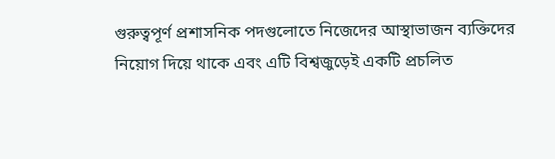গুরুত্বপূর্ণ প্রশাসনিক পদগুলোতে নিজেদের আস্থাভাজন ব্যক্তিদের নিয়োগ দিয়ে থাকে এবং এটি বিশ্বজুড়েই একটি প্রচলিত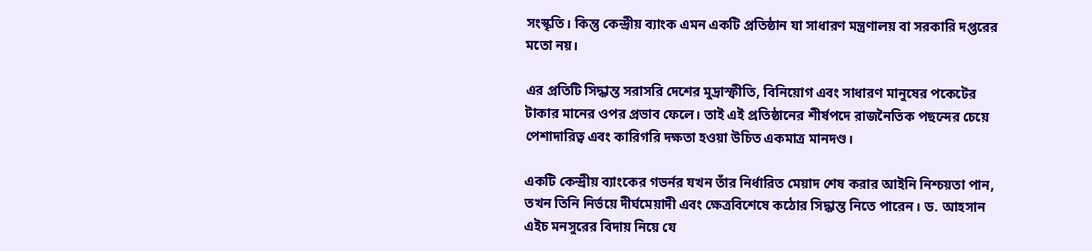সংস্কৃতি। কিন্তু কেন্দ্রীয় ব্যাংক এমন একটি প্রতিষ্ঠান যা সাধারণ মন্ত্রণালয় বা সরকারি দপ্তরের মতো নয়।

এর প্রতিটি সিদ্ধান্ত সরাসরি দেশের মুদ্রাস্ফীতি, বিনিয়োগ এবং সাধারণ মানুষের পকেটের টাকার মানের ওপর প্রভাব ফেলে। তাই এই প্রতিষ্ঠানের শীর্ষপদে রাজনৈতিক পছন্দের চেয়ে পেশাদারিত্ব এবং কারিগরি দক্ষতা হওয়া উচিত একমাত্র মানদণ্ড।

একটি কেন্দ্রীয় ব্যাংকের গভর্নর যখন তাঁর নির্ধারিত মেয়াদ শেষ করার আইনি নিশ্চয়তা পান, তখন তিনি নির্ভয়ে দীর্ঘমেয়াদী এবং ক্ষেত্রবিশেষে কঠোর সিদ্ধান্ত নিতে পারেন। ড. আহসান এইচ মনসুরের বিদায় নিয়ে যে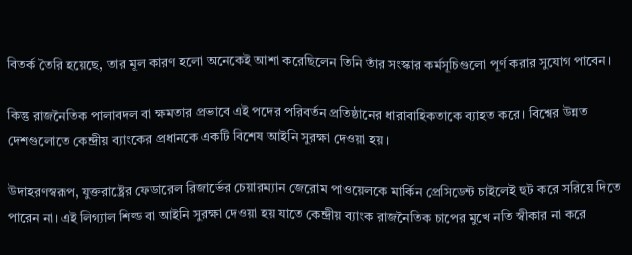বিতর্ক তৈরি হয়েছে, তার মূল কারণ হলো অনেকেই আশা করেছিলেন তিনি তাঁর সংস্কার কর্মসূচিগুলো পূর্ণ করার সুযোগ পাবেন।

কিন্তু রাজনৈতিক পালাবদল বা ক্ষমতার প্রভাবে এই পদের পরিবর্তন প্রতিষ্ঠানের ধারাবাহিকতাকে ব্যাহত করে। বিশ্বের উন্নত দেশগুলোতে কেন্দ্রীয় ব্যাংকের প্রধানকে একটি বিশেষ আইনি সুরক্ষা দেওয়া হয়।

উদাহরণস্বরূপ, যুক্তরাষ্ট্রের ফেডারেল রিজার্ভের চেয়ারম্যান জেরোম পাওয়েলকে মার্কিন প্রেসিডেন্ট চাইলেই হুট করে সরিয়ে দিতে পারেন না। এই লিগ্যাল শিল্ড বা আইনি সুরক্ষা দেওয়া হয় যাতে কেন্দ্রীয় ব্যাংক রাজনৈতিক চাপের মুখে নতি স্বীকার না করে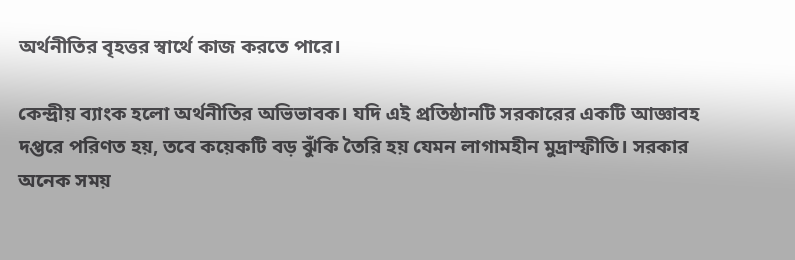অর্থনীতির বৃহত্তর স্বার্থে কাজ করতে পারে।

কেন্দ্রীয় ব্যাংক হলো অর্থনীতির অভিভাবক। যদি এই প্রতিষ্ঠানটি সরকারের একটি আজ্ঞাবহ দপ্তরে পরিণত হয়, তবে কয়েকটি বড় ঝুঁকি তৈরি হয় যেমন লাগামহীন মুদ্রাস্ফীতি। সরকার অনেক সময়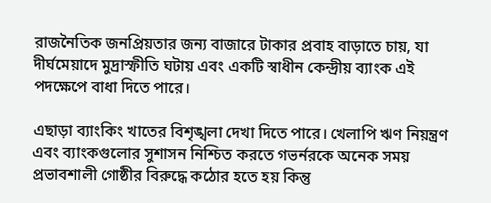রাজনৈতিক জনপ্রিয়তার জন্য বাজারে টাকার প্রবাহ বাড়াতে চায়, যা দীর্ঘমেয়াদে মুদ্রাস্ফীতি ঘটায় এবং একটি স্বাধীন কেন্দ্রীয় ব্যাংক এই পদক্ষেপে বাধা দিতে পারে।

এছাড়া ব্যাংকিং খাতের বিশৃঙ্খলা দেখা দিতে পারে। খেলাপি ঋণ নিয়ন্ত্রণ এবং ব্যাংকগুলোর সুশাসন নিশ্চিত করতে গভর্নরকে অনেক সময় প্রভাবশালী গোষ্ঠীর বিরুদ্ধে কঠোর হতে হয় কিন্তু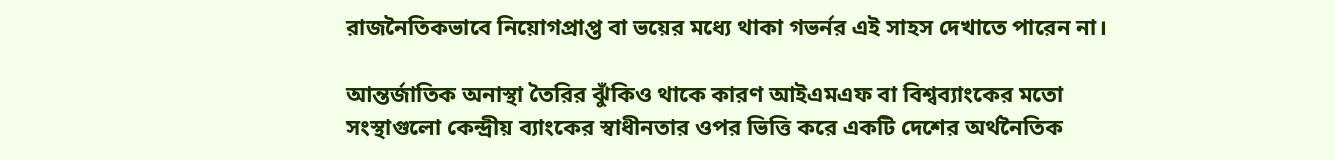রাজনৈতিকভাবে নিয়োগপ্রাপ্ত বা ভয়ের মধ্যে থাকা গভর্নর এই সাহস দেখাতে পারেন না।

আন্তর্জাতিক অনাস্থা তৈরির ঝুঁকিও থাকে কারণ আইএমএফ বা বিশ্বব্যাংকের মতো সংস্থাগুলো কেন্দ্রীয় ব্যাংকের স্বাধীনতার ওপর ভিত্তি করে একটি দেশের অর্থনৈতিক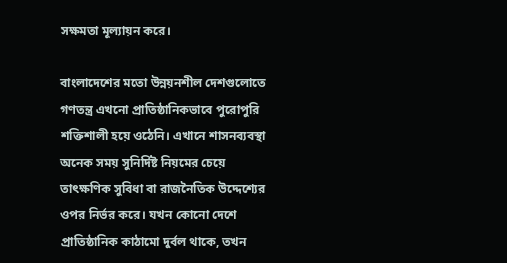সক্ষমতা মূল্যায়ন করে।

বাংলাদেশের মতো উন্নয়নশীল দেশগুলোতে গণতন্ত্র এখনো প্রাতিষ্ঠানিকভাবে পুরোপুরি শক্তিশালী হয়ে ওঠেনি। এখানে শাসনব্যবস্থা অনেক সময় সুনির্দিষ্ট নিয়মের চেয়ে তাৎক্ষণিক সুবিধা বা রাজনৈতিক উদ্দেশ্যের ওপর নির্ভর করে। যখন কোনো দেশে প্রাতিষ্ঠানিক কাঠামো দুর্বল থাকে, তখন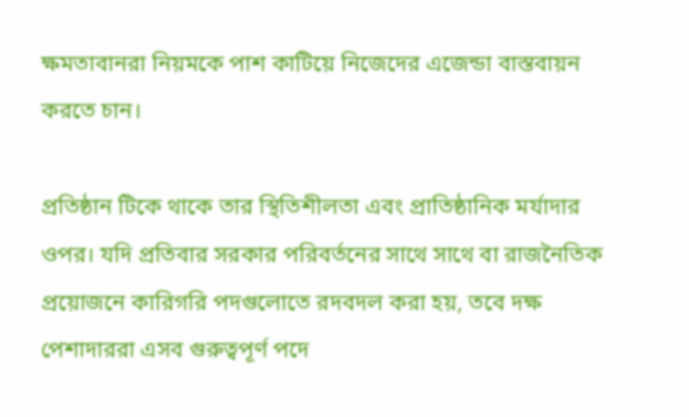ক্ষমতাবানরা নিয়মকে পাশ কাটিয়ে নিজেদের এজেন্ডা বাস্তবায়ন করতে চান।

প্রতিষ্ঠান টিকে থাকে তার স্থিতিশীলতা এবং প্রাতিষ্ঠানিক মর্যাদার ওপর। যদি প্রতিবার সরকার পরিবর্তনের সাথে সাথে বা রাজনৈতিক প্রয়োজনে কারিগরি পদগুলোতে রদবদল করা হয়, তবে দক্ষ পেশাদাররা এসব গুরুত্বপূর্ণ পদে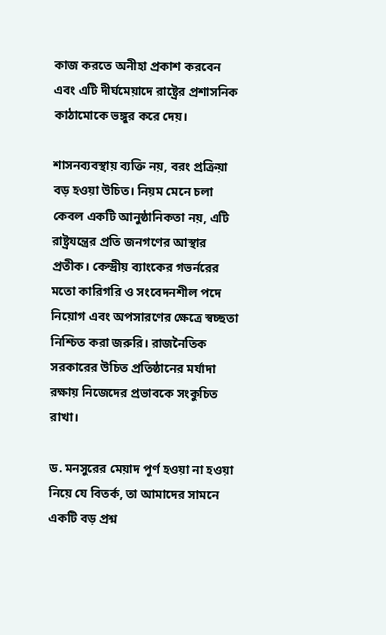কাজ করতে অনীহা প্রকাশ করবেন এবং এটি দীর্ঘমেয়াদে রাষ্ট্রের প্রশাসনিক কাঠামোকে ভঙ্গুর করে দেয়।

শাসনব্যবস্থায় ব্যক্তি নয়, বরং প্রক্রিয়া বড় হওয়া উচিত। নিয়ম মেনে চলা কেবল একটি আনুষ্ঠানিকতা নয়, এটি রাষ্ট্রযন্ত্রের প্রতি জনগণের আস্থার প্রতীক। কেন্দ্রীয় ব্যাংকের গভর্নরের মতো কারিগরি ও সংবেদনশীল পদে নিয়োগ এবং অপসারণের ক্ষেত্রে স্বচ্ছতা নিশ্চিত করা জরুরি। রাজনৈতিক সরকারের উচিত প্রতিষ্ঠানের মর্যাদা রক্ষায় নিজেদের প্রভাবকে সংকুচিত রাখা।

ড. মনসুরের মেয়াদ পূর্ণ হওয়া না হওয়া নিয়ে যে বিতর্ক, তা আমাদের সামনে একটি বড় প্রশ্ন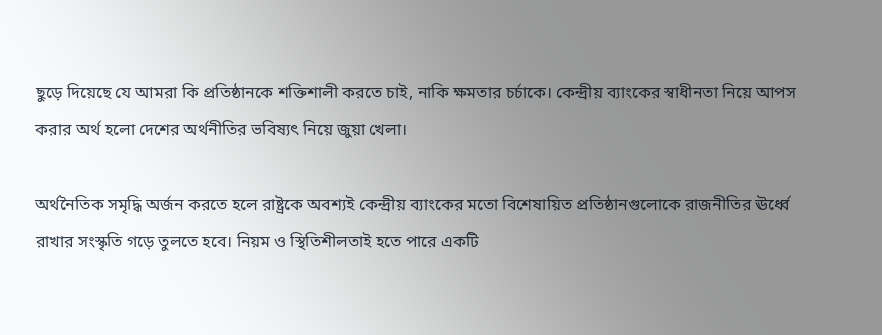ছুড়ে দিয়েছে যে আমরা কি প্রতিষ্ঠানকে শক্তিশালী করতে চাই, নাকি ক্ষমতার চর্চাকে। কেন্দ্রীয় ব্যাংকের স্বাধীনতা নিয়ে আপস করার অর্থ হলো দেশের অর্থনীতির ভবিষ্যৎ নিয়ে জুয়া খেলা।

অর্থনৈতিক সমৃদ্ধি অর্জন করতে হলে রাষ্ট্রকে অবশ্যই কেন্দ্রীয় ব্যাংকের মতো বিশেষায়িত প্রতিষ্ঠানগুলোকে রাজনীতির ঊর্ধ্বে রাখার সংস্কৃতি গড়ে তুলতে হবে। নিয়ম ও স্থিতিশীলতাই হতে পারে একটি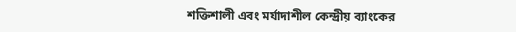শক্তিশালী এবং মর্যাদাশীল কেন্দ্রীয় ব্যাংকের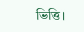ভিত্তি।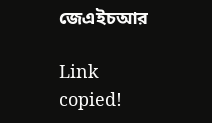জেএইচআর

Link copied!